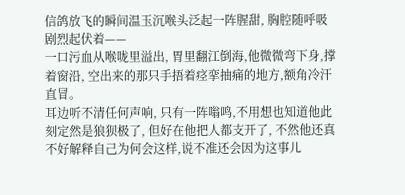信鸽放飞的瞬间温玉沉喉头泛起一阵腥甜, 胸腔随呼吸剧烈起伏着——
一口污血从喉咙里溢出, 胃里翻江倒海,他微微弯下身,撑着窗沿, 空出来的那只手捂着痉挛抽痛的地方,额角冷汗直冒。
耳边听不清任何声响, 只有一阵嗡鸣,不用想也知道他此刻定然是狼狈极了, 但好在他把人都支开了, 不然他还真不好解释自己为何会这样,说不准还会因为这事儿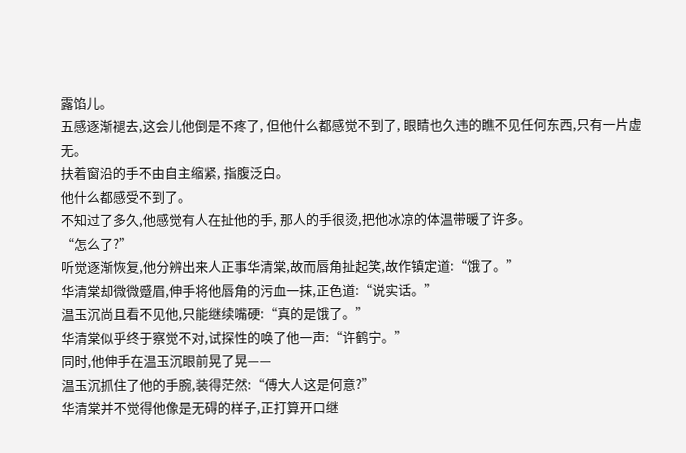露馅儿。
五感逐渐褪去,这会儿他倒是不疼了, 但他什么都感觉不到了, 眼睛也久违的瞧不见任何东西,只有一片虚无。
扶着窗沿的手不由自主缩紧, 指腹泛白。
他什么都感受不到了。
不知过了多久,他感觉有人在扯他的手, 那人的手很烫,把他冰凉的体温带暖了许多。
“怎么了?”
听觉逐渐恢复,他分辨出来人正事华清棠,故而唇角扯起笑,故作镇定道:“饿了。”
华清棠却微微蹙眉,伸手将他唇角的污血一抹,正色道:“说实话。”
温玉沉尚且看不见他,只能继续嘴硬:“真的是饿了。”
华清棠似乎终于察觉不对,试探性的唤了他一声:“许鹤宁。”
同时,他伸手在温玉沉眼前晃了晃——
温玉沉抓住了他的手腕,装得茫然:“傅大人这是何意?”
华清棠并不觉得他像是无碍的样子,正打算开口继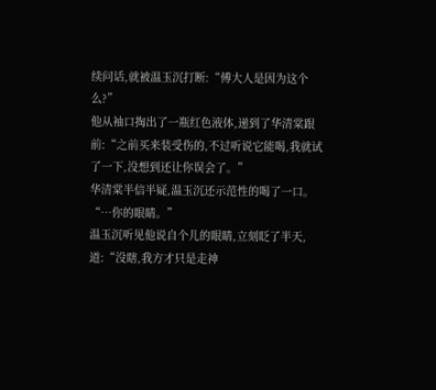续问话,就被温玉沉打断:“傅大人是因为这个么?”
他从袖口掏出了一瓶红色液体,递到了华清棠跟前:“之前买来装受伤的,不过听说它能喝,我就试了一下,没想到还让你误会了。”
华清棠半信半疑,温玉沉还示范性的喝了一口。
“…你的眼睛。”
温玉沉听见他说自个儿的眼睛,立刻眨了半天,道:“没瞎,我方才只是走神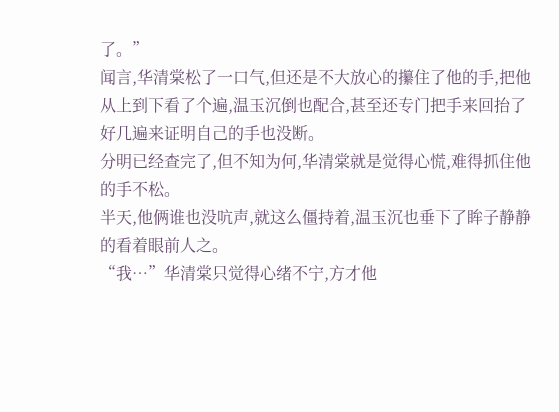了。”
闻言,华清棠松了一口气,但还是不大放心的攥住了他的手,把他从上到下看了个遍,温玉沉倒也配合,甚至还专门把手来回抬了好几遍来证明自己的手也没断。
分明已经查完了,但不知为何,华清棠就是觉得心慌,难得抓住他的手不松。
半天,他俩谁也没吭声,就这么僵持着,温玉沉也垂下了眸子静静的看着眼前人之。
“我…”华清棠只觉得心绪不宁,方才他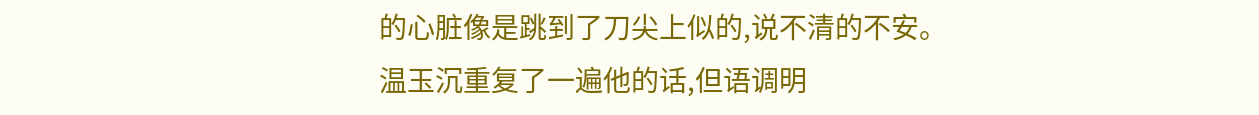的心脏像是跳到了刀尖上似的,说不清的不安。
温玉沉重复了一遍他的话,但语调明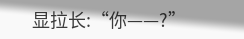显拉长:“你——?”